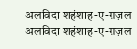अलविदा शहंशाह-ए-ग़ज़ल
अलविदा शहंशाह-ए-ग़ज़ल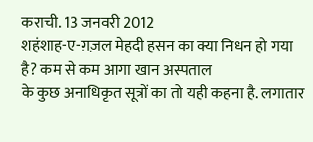कराची. 13 जनवरी 2012
शहंशाह-ए-ग़ज़ल मेहदी हसन का क्या निधन हो गया है? कम से कम आगा खान अस्पताल
के कुछ अनाधिकृत सूत्रों का तो यही कहना है. लगातार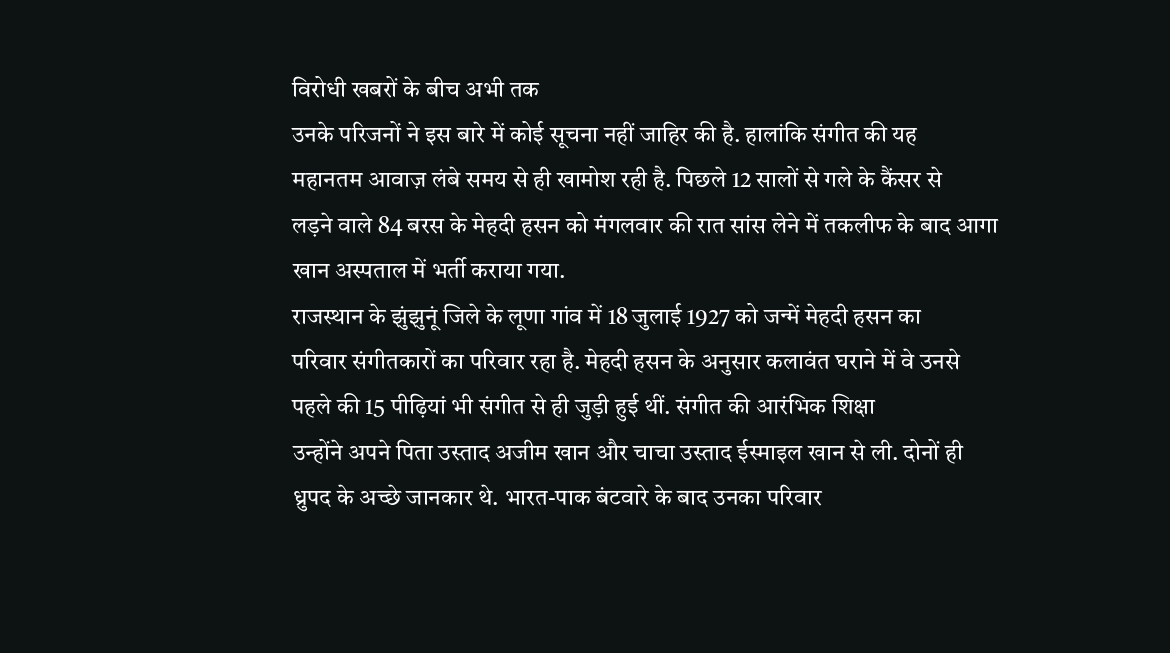विरोधी खबरों के बीच अभी तक
उनके परिजनों ने इस बारे में कोई सूचना नहीं जाहिर की है. हालांकि संगीत की यह
महानतम आवाज़ लंबे समय से ही खामोश रही है. पिछले 12 सालों से गले के कैंसर से
लड़ने वाले 84 बरस के मेहदी हसन को मंगलवार की रात सांस लेने में तकलीफ के बाद आगा
खान अस्पताल में भर्ती कराया गया.
राजस्थान के झुंझुनूं जिले के लूणा गांव में 18 जुलाई 1927 को जन्में मेहदी हसन का
परिवार संगीतकारों का परिवार रहा है. मेहदी हसन के अनुसार कलावंत घराने में वे उनसे
पहले की 15 पीढ़ियां भी संगीत से ही जुड़ी हुई थीं. संगीत की आरंभिक शिक्षा
उन्होंने अपने पिता उस्ताद अजीम खान और चाचा उस्ताद ईस्माइल खान से ली. दोनों ही
ध्रुपद के अच्छे जानकार थे. भारत-पाक बंटवारे के बाद उनका परिवार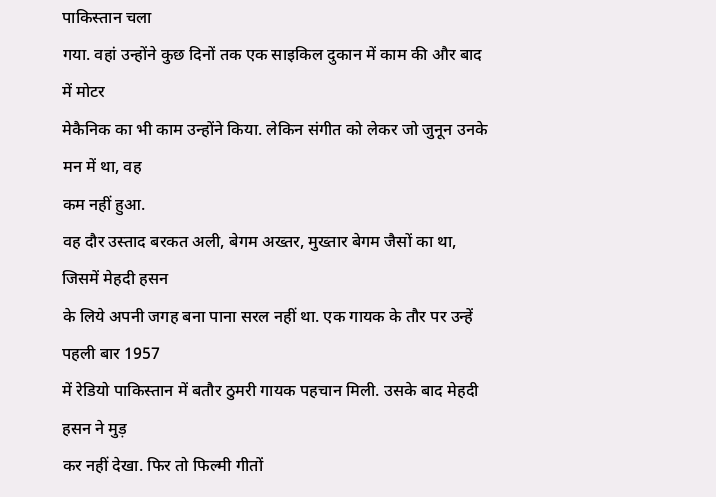पाकिस्तान चला
गया. वहां उन्होंने कुछ दिनों तक एक साइकिल दुकान में काम की और बाद में मोटर
मेकैनिक का भी काम उन्होंने किया. लेकिन संगीत को लेकर जो जुनून उनके मन में था, वह
कम नहीं हुआ.
वह दौर उस्ताद बरकत अली, बेगम अख्तर, मुख्तार बेगम जैसों का था, जिसमें मेहदी हसन
के लिये अपनी जगह बना पाना सरल नहीं था. एक गायक के तौर पर उन्हें पहली बार 1957
में रेडियो पाकिस्तान में बतौर ठुमरी गायक पहचान मिली. उसके बाद मेहदी हसन ने मुड़
कर नहीं देखा. फिर तो फिल्मी गीतों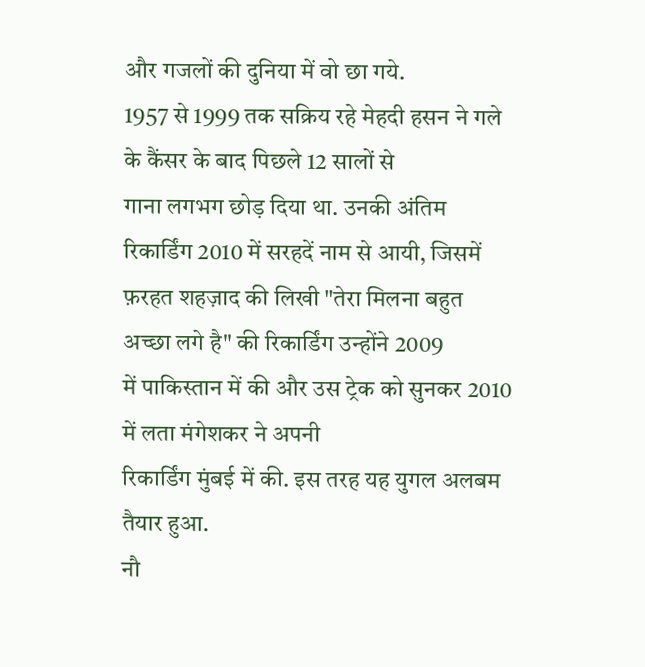और गजलों की दुनिया में वो छा गये.
1957 से 1999 तक सक्रिय रहे मेहदी हसन ने गले के कैंसर के बाद पिछले 12 सालों से
गाना लगभग छोड़ दिया था. उनकी अंतिम रिकार्डिंग 2010 में सरहदें नाम से आयी, जिसमें
फ़रहत शहज़ाद की लिखी "तेरा मिलना बहुत अच्छा लगे है" की रिकार्डिंग उन्होंने 2009
में पाकिस्तान में की और उस ट्रेक को सुनकर 2010 में लता मंगेशकर ने अपनी
रिकार्डिंग मुंबई में की. इस तरह यह युगल अलबम तैयार हुआ.
नौ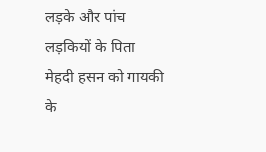लड़के और पांच लड़कियों के पिता मेहदी हसन को गायकी के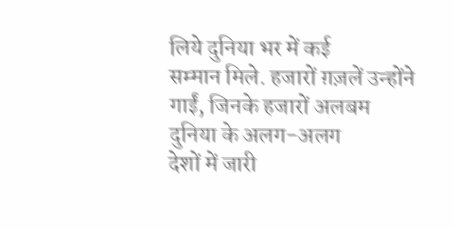लिये दुनिया भर में कई
सम्मान मिले. हजारों ग़ज़लें उन्होंने गाईं, जिनके हजारों अलबम दुनिया के अलग-अलग
देशों में जारी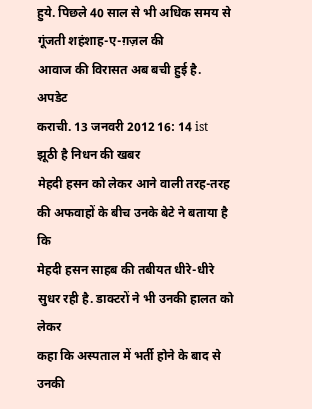हुये. पिछले 40 साल से भी अधिक समय से गूंजती शहंशाह-ए-ग़ज़ल की
आवाज की विरासत अब बची हुई है.
अपडेट
कराची. 13 जनवरी 2012 16: 14 ist
झूठी है निधन की खबर
मेहदी हसन को लेकर आने वाली तरह-तरह की अफवाहों के बीच उनके बेटे ने बताया है कि
मेहदी हसन साहब की तबीयत धीरे-धीरे सुधर रही है. डाक्टरों ने भी उनकी हालत को लेकर
कहा कि अस्पताल में भर्ती होने के बाद से उनकी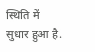स्थिति में सुधार हुआ है.